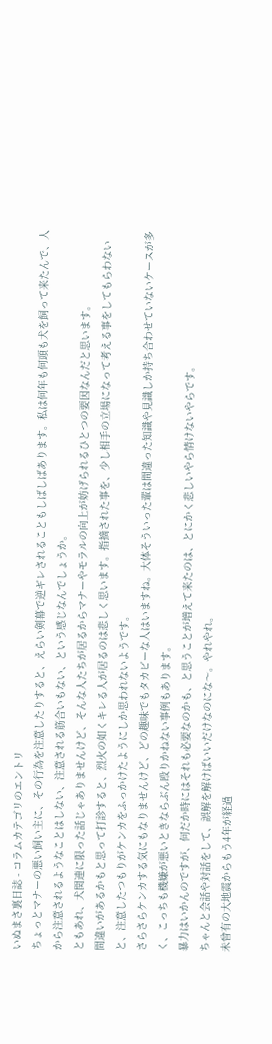いぬまさ裏日誌 - コラムカテゴリのエントリ
ちょっとマナーの悪い飼い主に、その行為を注意したりすると、えらい剣幕で逆ギレされることもしばしばあります。私は何年も何頭も犬を飼って来たんで、人から注意されるようなことはしない、注意される筋合いもない、という感じなんでしょうか。
ともあれ、犬関連に限った話じゃありませんけど、そんな人たちが居るからマナーやモラルの向上が妨げられるひとつの要因なんだと思います。
間違いがあるかもと思って打診すると、烈火の如くキレる人が居るのは悲しく思います。指摘された事を、少し相手の立場になって考える事をしてもらわないと、注意したつもりがケンカをふっかけたようにしか思われないようです。
さらさらケンカする気にもなりませんけど、どの趣味でもタカビーな人はいますね。大体そういった輩は間違った知識や見識しか持ち合わせていないケースが多く、こっちも機嫌が悪いときならぶん殴りかねない事例もあります。
暴力はいかんのですが、何だか時にはそれも必要なのかも、と思うことが増えて来たのは、とにかく悲しいやら情けないやらです。
ちゃんと会話や対話をして、誤解を解けばいいだけなのにな〜。やれやれ。
未曾有の大地震からもう4年が経過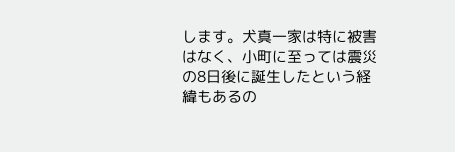します。犬真一家は特に被害はなく、小町に至っては震災の8日後に誕生したという経緯もあるの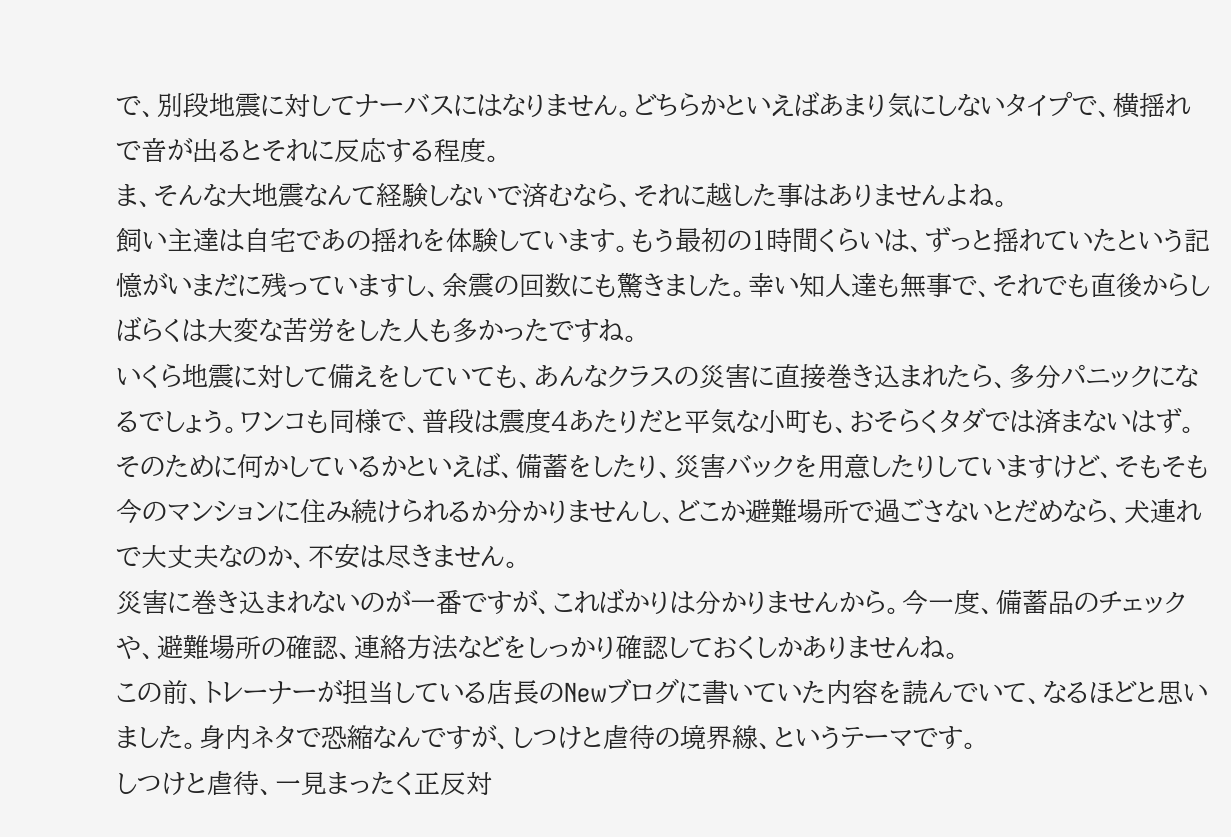で、別段地震に対してナーバスにはなりません。どちらかといえばあまり気にしないタイプで、横揺れで音が出るとそれに反応する程度。
ま、そんな大地震なんて経験しないで済むなら、それに越した事はありませんよね。
飼い主達は自宅であの揺れを体験しています。もう最初の1時間くらいは、ずっと揺れていたという記憶がいまだに残っていますし、余震の回数にも驚きました。幸い知人達も無事で、それでも直後からしばらくは大変な苦労をした人も多かったですね。
いくら地震に対して備えをしていても、あんなクラスの災害に直接巻き込まれたら、多分パニックになるでしょう。ワンコも同様で、普段は震度4あたりだと平気な小町も、おそらくタダでは済まないはず。
そのために何かしているかといえば、備蓄をしたり、災害バックを用意したりしていますけど、そもそも今のマンションに住み続けられるか分かりませんし、どこか避難場所で過ごさないとだめなら、犬連れで大丈夫なのか、不安は尽きません。
災害に巻き込まれないのが一番ですが、こればかりは分かりませんから。今一度、備蓄品のチェックや、避難場所の確認、連絡方法などをしっかり確認しておくしかありませんね。
この前、トレーナーが担当している店長のNewブログに書いていた内容を読んでいて、なるほどと思いました。身内ネタで恐縮なんですが、しつけと虐待の境界線、というテーマです。
しつけと虐待、一見まったく正反対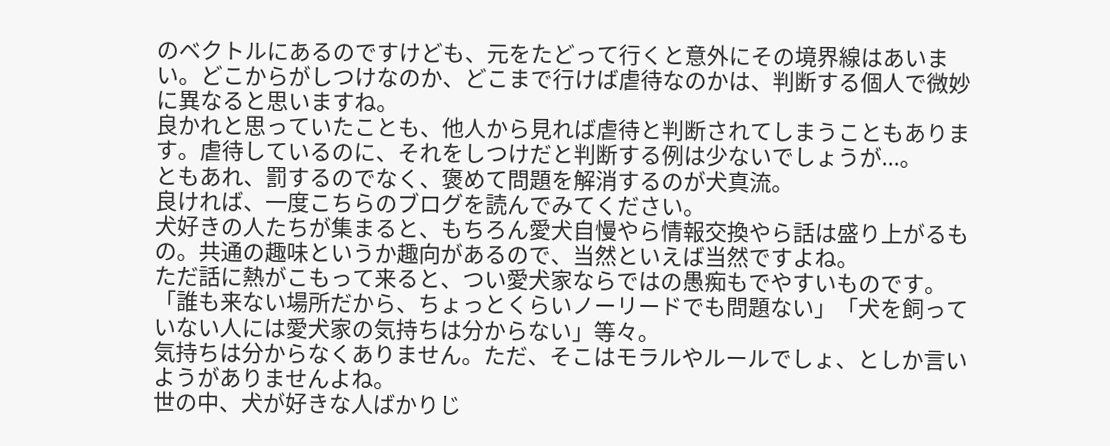のベクトルにあるのですけども、元をたどって行くと意外にその境界線はあいまい。どこからがしつけなのか、どこまで行けば虐待なのかは、判断する個人で微妙に異なると思いますね。
良かれと思っていたことも、他人から見れば虐待と判断されてしまうこともあります。虐待しているのに、それをしつけだと判断する例は少ないでしょうが...。
ともあれ、罰するのでなく、褒めて問題を解消するのが犬真流。
良ければ、一度こちらのブログを読んでみてください。
犬好きの人たちが集まると、もちろん愛犬自慢やら情報交換やら話は盛り上がるもの。共通の趣味というか趣向があるので、当然といえば当然ですよね。
ただ話に熱がこもって来ると、つい愛犬家ならではの愚痴もでやすいものです。「誰も来ない場所だから、ちょっとくらいノーリードでも問題ない」「犬を飼っていない人には愛犬家の気持ちは分からない」等々。
気持ちは分からなくありません。ただ、そこはモラルやルールでしょ、としか言いようがありませんよね。
世の中、犬が好きな人ばかりじ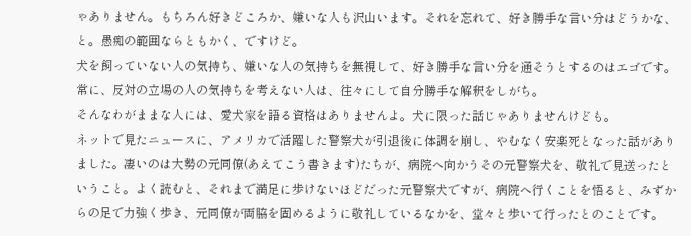ゃありません。もちろん好きどころか、嫌いな人も沢山います。それを忘れて、好き勝手な言い分はどうかな、と。愚痴の範囲ならともかく、ですけど。
犬を飼っていない人の気持ち、嫌いな人の気持ちを無視して、好き勝手な言い分を通そうとするのはエゴです。常に、反対の立場の人の気持ちを考えない人は、往々にして自分勝手な解釈をしがち。
そんなわがままな人には、愛犬家を語る資格はありませんよ。犬に限った話じゃありませんけども。
ネットで見たニュースに、アメリカで活躍した警察犬が引退後に体調を崩し、やむなく安楽死となった話がありました。凄いのは大勢の元同僚(あえてこう書きます)たちが、病院へ向かうその元警察犬を、敬礼で見送ったということ。よく読むと、それまで満足に歩けないほどだった元警察犬ですが、病院へ行くことを悟ると、みずからの足で力強く歩き、元同僚が両脇を固めるように敬礼しているなかを、堂々と歩いて行ったとのことです。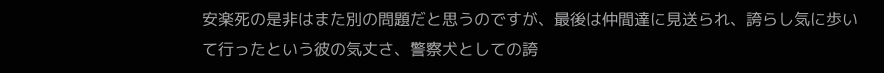安楽死の是非はまた別の問題だと思うのですが、最後は仲間達に見送られ、誇らし気に歩いて行ったという彼の気丈さ、警察犬としての誇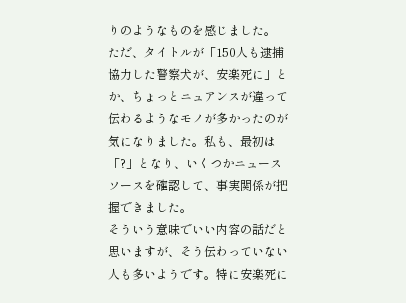りのようなものを感じました。
ただ、タイトルが「150人も逮捕協力した警察犬が、安楽死に」とか、ちょっとニュアンスが違って伝わるようなモノが多かったのが気になりました。私も、最初は「?」となり、いくつかニュースソースを確認して、事実関係が把握できました。
そういう意味でいい内容の話だと思いますが、そう伝わっていない人も多いようです。特に安楽死に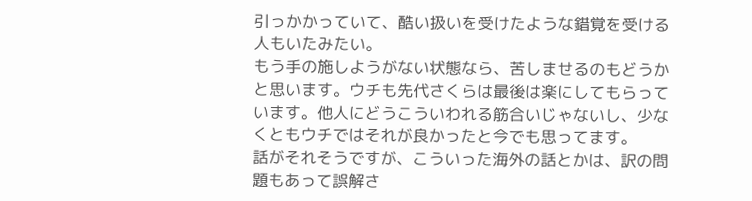引っかかっていて、酷い扱いを受けたような錯覚を受ける人もいたみたい。
もう手の施しようがない状態なら、苦しませるのもどうかと思います。ウチも先代さくらは最後は楽にしてもらっています。他人にどうこういわれる筋合いじゃないし、少なくともウチではそれが良かったと今でも思ってます。
話がそれそうですが、こういった海外の話とかは、訳の問題もあって誤解さ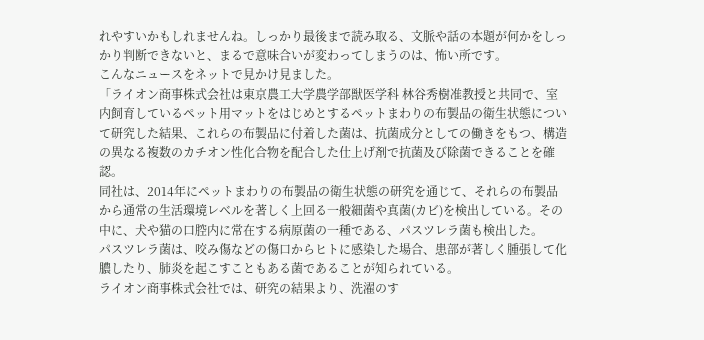れやすいかもしれませんね。しっかり最後まで読み取る、文脈や話の本題が何かをしっかり判断できないと、まるで意味合いが変わってしまうのは、怖い所です。
こんなニュースをネットで見かけ見ました。
「ライオン商事株式会社は東京農工大学農学部獣医学科 林谷秀樹准教授と共同で、室内飼育しているペット用マットをはじめとするペットまわりの布製品の衛生状態について研究した結果、これらの布製品に付着した菌は、抗菌成分としての働きをもつ、構造の異なる複数のカチオン性化合物を配合した仕上げ剤で抗菌及び除菌できることを確認。
同社は、2014年にペットまわりの布製品の衛生状態の研究を通じて、それらの布製品から通常の生活環境レベルを著しく上回る一般細菌や真菌(カビ)を検出している。その中に、犬や猫の口腔内に常在する病原菌の一種である、パスツレラ菌も検出した。
パスツレラ菌は、咬み傷などの傷口からヒトに感染した場合、患部が著しく腫張して化膿したり、肺炎を起こすこともある菌であることが知られている。
ライオン商事株式会社では、研究の結果より、洗濯のす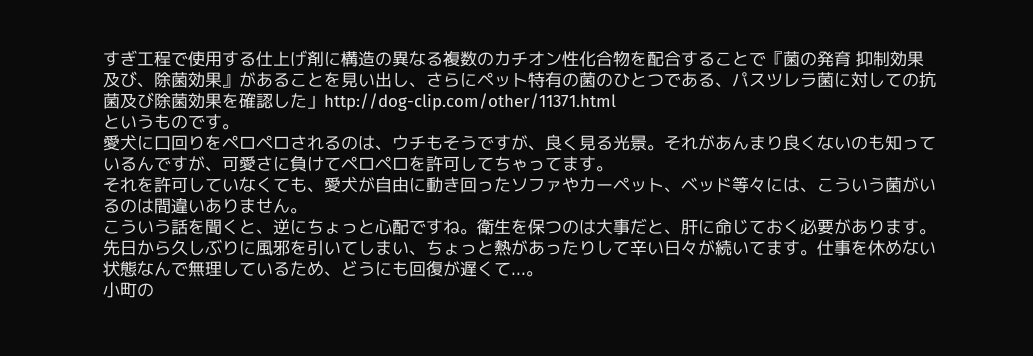すぎ工程で使用する仕上げ剤に構造の異なる複数のカチオン性化合物を配合することで『菌の発育 抑制効果及び、除菌効果』があることを見い出し、さらにペット特有の菌のひとつである、パスツレラ菌に対しての抗菌及び除菌効果を確認した」http://dog-clip.com/other/11371.html
というものです。
愛犬に口回りをペロペロされるのは、ウチもそうですが、良く見る光景。それがあんまり良くないのも知っているんですが、可愛さに負けてペロペロを許可してちゃってます。
それを許可していなくても、愛犬が自由に動き回ったソファやカーペット、ベッド等々には、こういう菌がいるのは間違いありません。
こういう話を聞くと、逆にちょっと心配ですね。衛生を保つのは大事だと、肝に命じておく必要があります。
先日から久しぶりに風邪を引いてしまい、ちょっと熱があったりして辛い日々が続いてます。仕事を休めない状態なんで無理しているため、どうにも回復が遅くて...。
小町の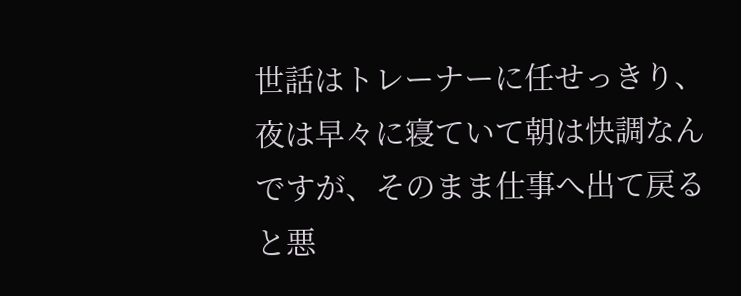世話はトレーナーに任せっきり、夜は早々に寝ていて朝は快調なんですが、そのまま仕事へ出て戻ると悪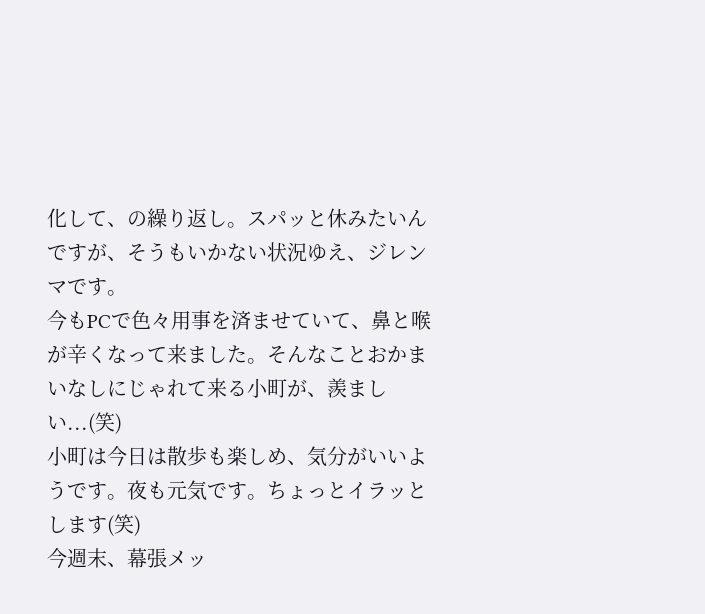化して、の繰り返し。スパッと休みたいんですが、そうもいかない状況ゆえ、ジレンマです。
今もPCで色々用事を済ませていて、鼻と喉が辛くなって来ました。そんなことおかまいなしにじゃれて来る小町が、羨ましい...(笑)
小町は今日は散歩も楽しめ、気分がいいようです。夜も元気です。ちょっとイラッとします(笑)
今週末、幕張メッ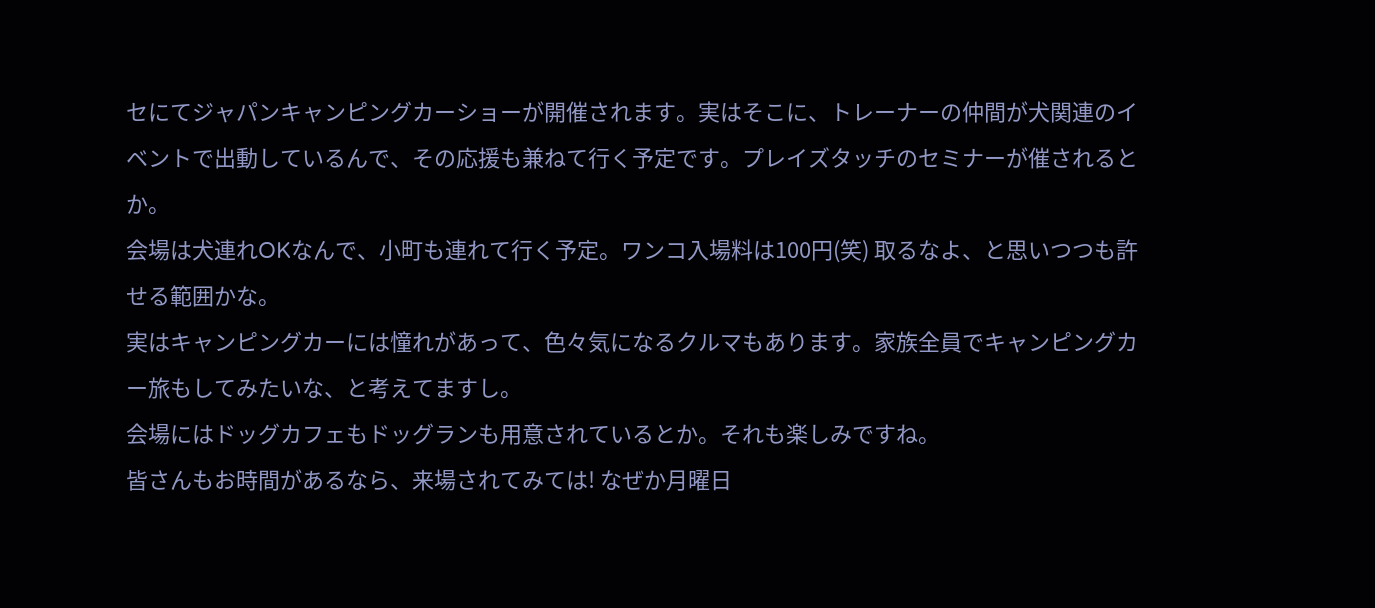セにてジャパンキャンピングカーショーが開催されます。実はそこに、トレーナーの仲間が犬関連のイベントで出動しているんで、その応援も兼ねて行く予定です。プレイズタッチのセミナーが催されるとか。
会場は犬連れOKなんで、小町も連れて行く予定。ワンコ入場料は100円(笑) 取るなよ、と思いつつも許せる範囲かな。
実はキャンピングカーには憧れがあって、色々気になるクルマもあります。家族全員でキャンピングカー旅もしてみたいな、と考えてますし。
会場にはドッグカフェもドッグランも用意されているとか。それも楽しみですね。
皆さんもお時間があるなら、来場されてみては! なぜか月曜日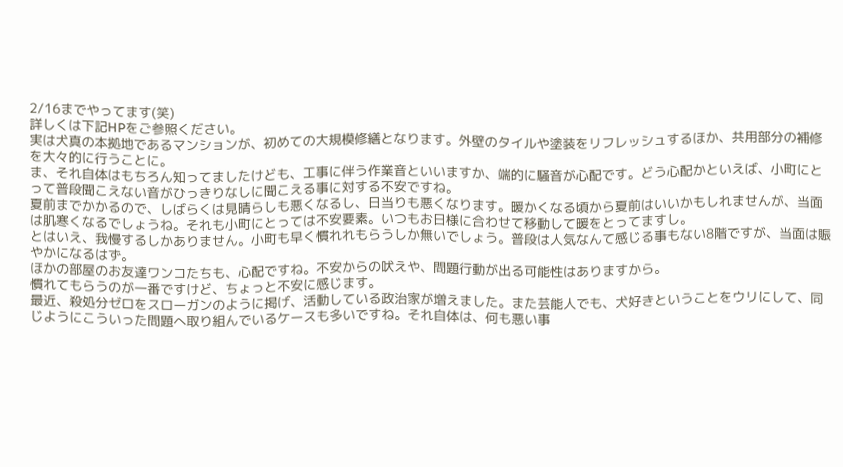2/16までやってます(笑)
詳しくは下記HPをご参照ください。
実は犬真の本拠地であるマンションが、初めての大規模修繕となります。外壁のタイルや塗装をリフレッシュするほか、共用部分の補修を大々的に行うことに。
ま、それ自体はもちろん知ってましたけども、工事に伴う作業音といいますか、端的に騒音が心配です。どう心配かといえば、小町にとって普段聞こえない音がひっきりなしに聞こえる事に対する不安ですね。
夏前までかかるので、しばらくは見晴らしも悪くなるし、日当りも悪くなります。暖かくなる頃から夏前はいいかもしれませんが、当面は肌寒くなるでしょうね。それも小町にとっては不安要素。いつもお日様に合わせて移動して暖をとってますし。
とはいえ、我慢するしかありません。小町も早く慣れれもらうしか無いでしょう。普段は人気なんて感じる事もない8階ですが、当面は賑やかになるはず。
ほかの部屋のお友達ワンコたちも、心配ですね。不安からの吠えや、問題行動が出る可能性はありますから。
慣れてもらうのが一番ですけど、ちょっと不安に感じます。
最近、殺処分ゼロをスローガンのように掲げ、活動している政治家が増えました。また芸能人でも、犬好きということをウリにして、同じようにこういった問題へ取り組んでいるケースも多いですね。それ自体は、何も悪い事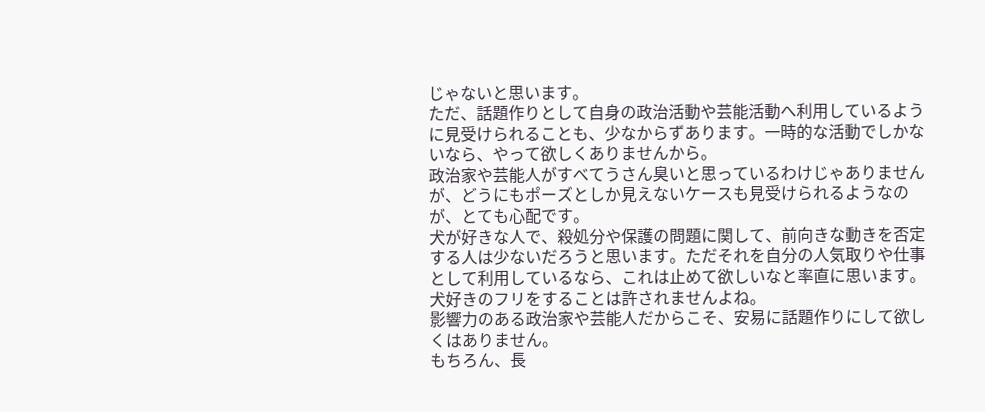じゃないと思います。
ただ、話題作りとして自身の政治活動や芸能活動へ利用しているように見受けられることも、少なからずあります。一時的な活動でしかないなら、やって欲しくありませんから。
政治家や芸能人がすべてうさん臭いと思っているわけじゃありませんが、どうにもポーズとしか見えないケースも見受けられるようなのが、とても心配です。
犬が好きな人で、殺処分や保護の問題に関して、前向きな動きを否定する人は少ないだろうと思います。ただそれを自分の人気取りや仕事として利用しているなら、これは止めて欲しいなと率直に思います。犬好きのフリをすることは許されませんよね。
影響力のある政治家や芸能人だからこそ、安易に話題作りにして欲しくはありません。
もちろん、長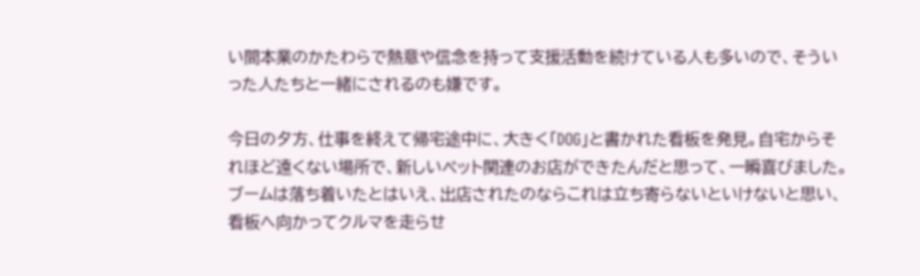い間本業のかたわらで熱意や信念を持って支援活動を続けている人も多いので、そういった人たちと一緒にされるのも嫌です。

今日の夕方、仕事を終えて帰宅途中に、大きく「DOG」と書かれた看板を発見。自宅からそれほど遠くない場所で、新しいペット関連のお店ができたんだと思って、一瞬喜びました。
ブームは落ち着いたとはいえ、出店されたのならこれは立ち寄らないといけないと思い、看板へ向かってクルマを走らせ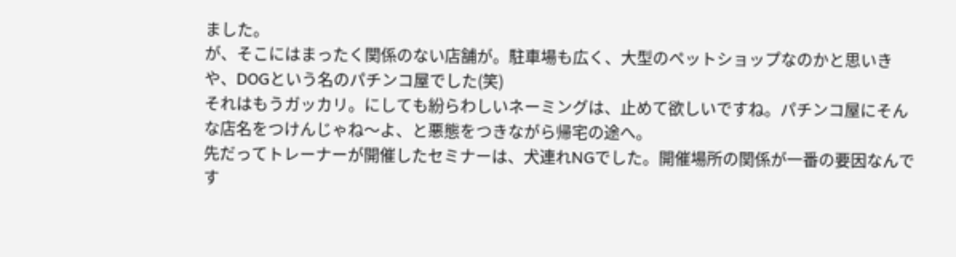ました。
が、そこにはまったく関係のない店舗が。駐車場も広く、大型のペットショップなのかと思いきや、DOGという名のパチンコ屋でした(笑)
それはもうガッカリ。にしても紛らわしいネーミングは、止めて欲しいですね。パチンコ屋にそんな店名をつけんじゃね〜よ、と悪態をつきながら帰宅の途へ。
先だってトレーナーが開催したセミナーは、犬連れNGでした。開催場所の関係が一番の要因なんです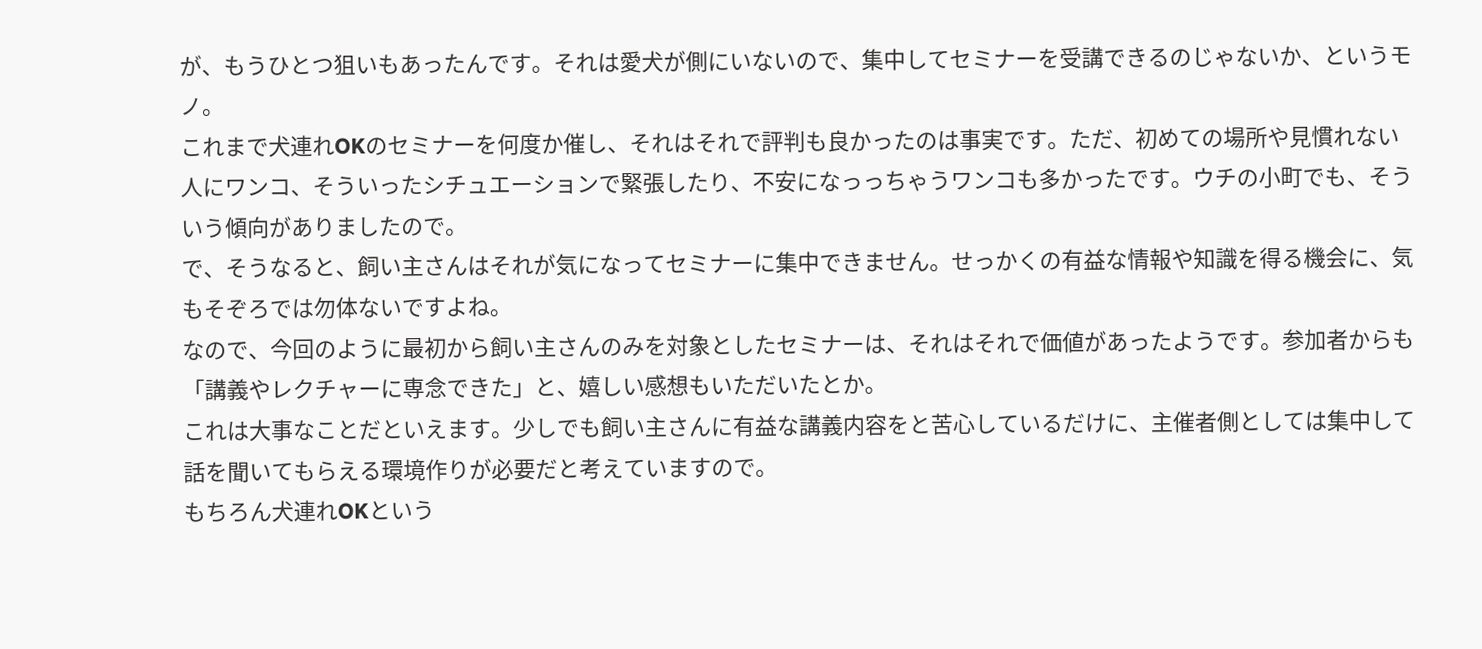が、もうひとつ狙いもあったんです。それは愛犬が側にいないので、集中してセミナーを受講できるのじゃないか、というモノ。
これまで犬連れOKのセミナーを何度か催し、それはそれで評判も良かったのは事実です。ただ、初めての場所や見慣れない人にワンコ、そういったシチュエーションで緊張したり、不安になっっちゃうワンコも多かったです。ウチの小町でも、そういう傾向がありましたので。
で、そうなると、飼い主さんはそれが気になってセミナーに集中できません。せっかくの有益な情報や知識を得る機会に、気もそぞろでは勿体ないですよね。
なので、今回のように最初から飼い主さんのみを対象としたセミナーは、それはそれで価値があったようです。参加者からも「講義やレクチャーに専念できた」と、嬉しい感想もいただいたとか。
これは大事なことだといえます。少しでも飼い主さんに有益な講義内容をと苦心しているだけに、主催者側としては集中して話を聞いてもらえる環境作りが必要だと考えていますので。
もちろん犬連れOKという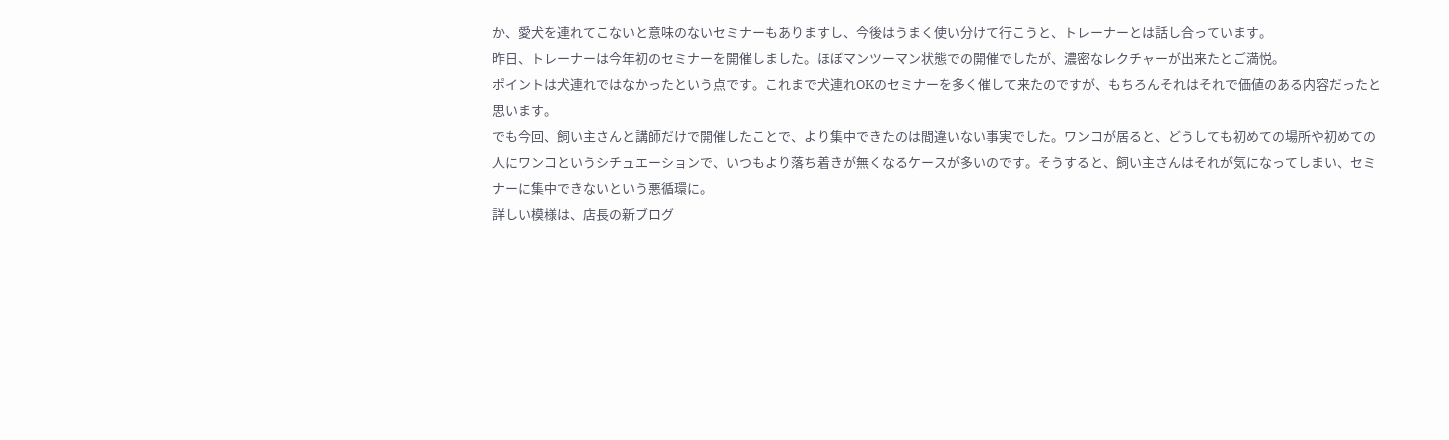か、愛犬を連れてこないと意味のないセミナーもありますし、今後はうまく使い分けて行こうと、トレーナーとは話し合っています。
昨日、トレーナーは今年初のセミナーを開催しました。ほぼマンツーマン状態での開催でしたが、濃密なレクチャーが出来たとご満悦。
ポイントは犬連れではなかったという点です。これまで犬連れOKのセミナーを多く催して来たのですが、もちろんそれはそれで価値のある内容だったと思います。
でも今回、飼い主さんと講師だけで開催したことで、より集中できたのは間違いない事実でした。ワンコが居ると、どうしても初めての場所や初めての人にワンコというシチュエーションで、いつもより落ち着きが無くなるケースが多いのです。そうすると、飼い主さんはそれが気になってしまい、セミナーに集中できないという悪循環に。
詳しい模様は、店長の新ブログ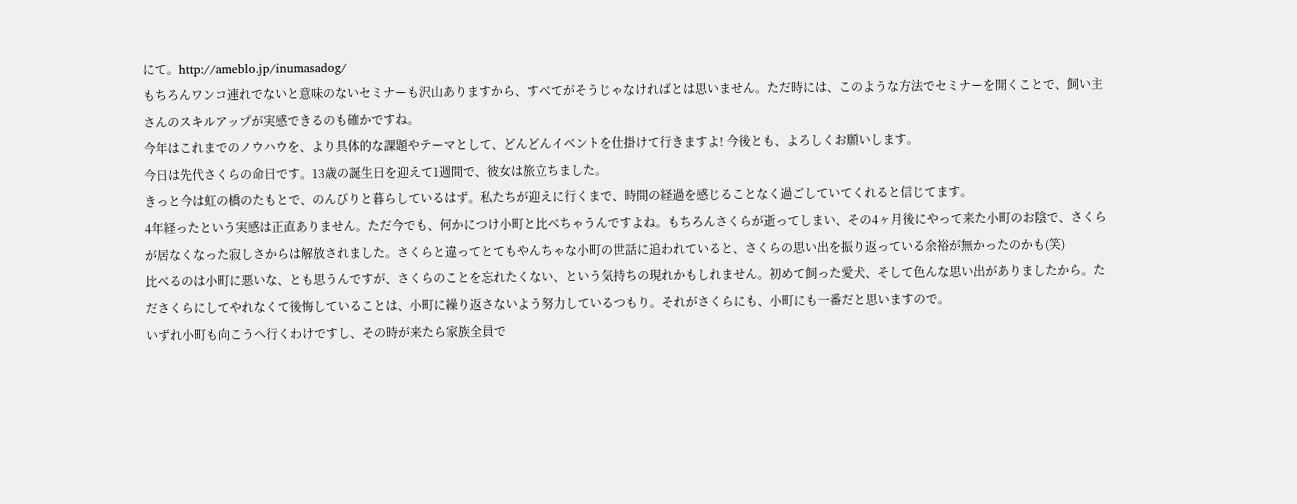にて。http://ameblo.jp/inumasadog/
もちろんワンコ連れでないと意味のないセミナーも沢山ありますから、すべてがそうじゃなければとは思いません。ただ時には、このような方法でセミナーを開くことで、飼い主さんのスキルアップが実感できるのも確かですね。
今年はこれまでのノウハウを、より具体的な課題やテーマとして、どんどんイベントを仕掛けて行きますよ! 今後とも、よろしくお願いします。
今日は先代さくらの命日です。13歳の誕生日を迎えて1週間で、彼女は旅立ちました。
きっと今は虹の橋のたもとで、のんびりと暮らしているはず。私たちが迎えに行くまで、時間の経過を感じることなく過ごしていてくれると信じてます。
4年経ったという実感は正直ありません。ただ今でも、何かにつけ小町と比べちゃうんですよね。もちろんさくらが逝ってしまい、その4ヶ月後にやって来た小町のお陰で、さくらが居なくなった寂しさからは解放されました。さくらと違ってとてもやんちゃな小町の世話に追われていると、さくらの思い出を振り返っている余裕が無かったのかも(笑)
比べるのは小町に悪いな、とも思うんですが、さくらのことを忘れたくない、という気持ちの現れかもしれません。初めて飼った愛犬、そして色んな思い出がありましたから。たださくらにしてやれなくて後悔していることは、小町に繰り返さないよう努力しているつもり。それがさくらにも、小町にも一番だと思いますので。
いずれ小町も向こうへ行くわけですし、その時が来たら家族全員で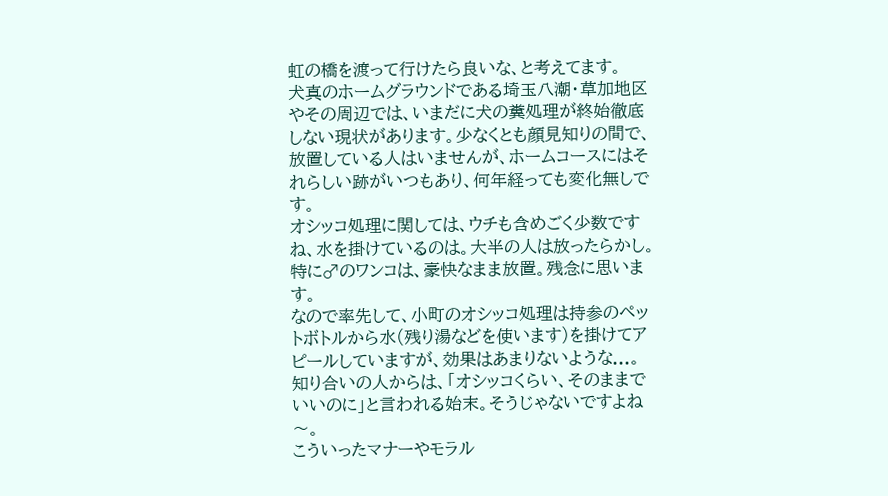虹の橋を渡って行けたら良いな、と考えてます。
犬真のホームグラウンドである埼玉八潮・草加地区やその周辺では、いまだに犬の糞処理が終始徹底しない現状があります。少なくとも顔見知りの間で、放置している人はいませんが、ホームコースにはそれらしい跡がいつもあり、何年経っても変化無しです。
オシッコ処理に関しては、ウチも含めごく少数ですね、水を掛けているのは。大半の人は放ったらかし。特に♂のワンコは、豪快なまま放置。残念に思います。
なので率先して、小町のオシッコ処理は持参のペットボトルから水(残り湯などを使います)を掛けてアピールしていますが、効果はあまりないような...。
知り合いの人からは、「オシッコくらい、そのままでいいのに」と言われる始末。そうじゃないですよね〜。
こういったマナーやモラル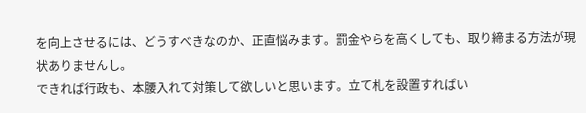を向上させるには、どうすべきなのか、正直悩みます。罰金やらを高くしても、取り締まる方法が現状ありませんし。
できれば行政も、本腰入れて対策して欲しいと思います。立て札を設置すればい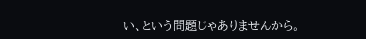い、という問題じゃありませんから。